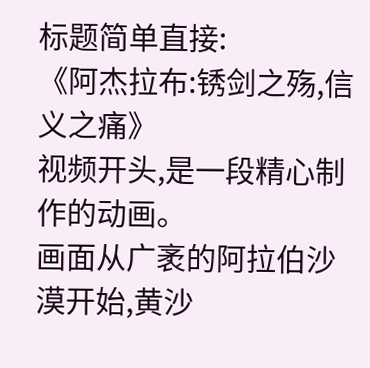标题简单直接:
《阿杰拉布:锈剑之殇,信义之痛》
视频开头,是一段精心制作的动画。
画面从广袤的阿拉伯沙漠开始,黄沙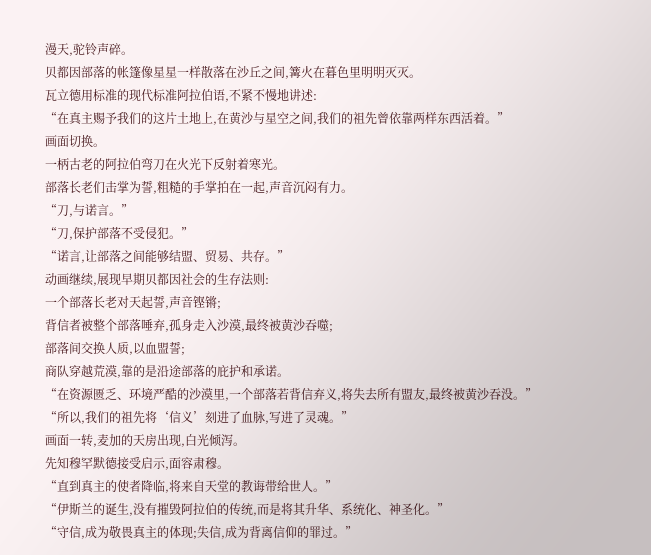漫天,驼铃声碎。
贝都因部落的帐篷像星星一样散落在沙丘之间,篝火在暮色里明明灭灭。
瓦立德用标准的现代标准阿拉伯语,不紧不慢地讲述:
“在真主赐予我们的这片土地上,在黄沙与星空之间,我们的祖先曾依靠两样东西活着。”
画面切换。
一柄古老的阿拉伯弯刀在火光下反射着寒光。
部落长老们击掌为誓,粗糙的手掌拍在一起,声音沉闷有力。
“刀,与诺言。”
“刀,保护部落不受侵犯。”
“诺言,让部落之间能够结盟、贸易、共存。”
动画继续,展现早期贝都因社会的生存法则:
一个部落长老对天起誓,声音铿锵;
背信者被整个部落唾弃,孤身走入沙漠,最终被黄沙吞噬;
部落间交换人质,以血盟誓;
商队穿越荒漠,靠的是沿途部落的庇护和承诺。
“在资源匮乏、环境严酷的沙漠里,一个部落若背信弃义,将失去所有盟友,最终被黄沙吞没。”
“所以,我们的祖先将‘信义’刻进了血脉,写进了灵魂。”
画面一转,麦加的天房出现,白光倾泻。
先知穆罕默德接受启示,面容肃穆。
“直到真主的使者降临,将来自天堂的教诲带给世人。”
“伊斯兰的诞生,没有摧毁阿拉伯的传统,而是将其升华、系统化、神圣化。”
“守信,成为敬畏真主的体现;失信,成为背离信仰的罪过。”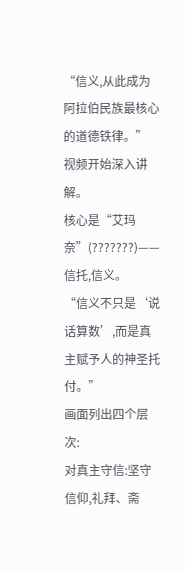“信义,从此成为阿拉伯民族最核心的道德铁律。”
视频开始深入讲解。
核心是“艾玛奈”(???????)——信托,信义。
“信义不只是‘说话算数’,而是真主赋予人的神圣托付。”
画面列出四个层次:
对真主守信:坚守信仰,礼拜、斋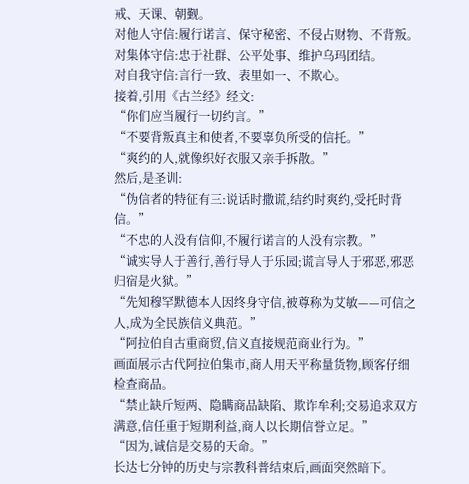戒、天课、朝觐。
对他人守信:履行诺言、保守秘密、不侵占财物、不背叛。
对集体守信:忠于社群、公平处事、维护乌玛团结。
对自我守信:言行一致、表里如一、不欺心。
接着,引用《古兰经》经文:
“你们应当履行一切约言。”
“不要背叛真主和使者,不要辜负所受的信托。”
“爽约的人,就像织好衣服又亲手拆散。”
然后,是圣训:
“伪信者的特征有三:说话时撒谎,结约时爽约,受托时背信。”
“不忠的人没有信仰,不履行诺言的人没有宗教。”
“诚实导人于善行,善行导人于乐园;谎言导人于邪恶,邪恶归宿是火狱。”
“先知穆罕默德本人因终身守信,被尊称为艾敏——可信之人,成为全民族信义典范。”
“阿拉伯自古重商贸,信义直接规范商业行为。”
画面展示古代阿拉伯集市,商人用天平称量货物,顾客仔细检查商品。
“禁止缺斤短两、隐瞒商品缺陷、欺诈牟利;交易追求双方满意,信任重于短期利益,商人以长期信誉立足。”
“因为,诚信是交易的天命。”
长达七分钟的历史与宗教科普结束后,画面突然暗下。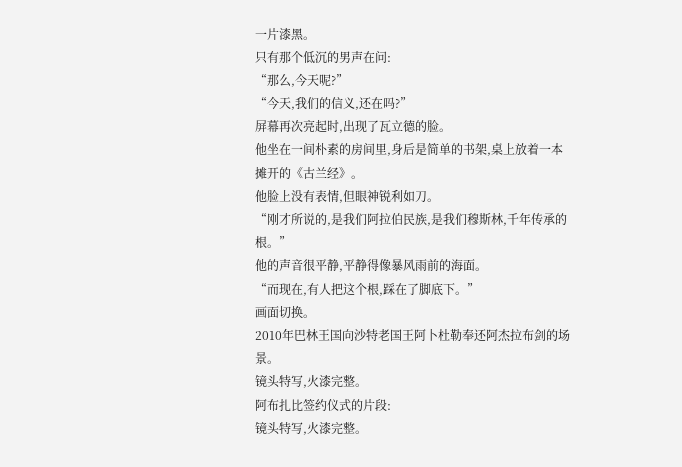一片漆黑。
只有那个低沉的男声在问:
“那么,今天呢?”
“今天,我们的信义,还在吗?”
屏幕再次亮起时,出现了瓦立德的脸。
他坐在一间朴素的房间里,身后是简单的书架,桌上放着一本摊开的《古兰经》。
他脸上没有表情,但眼神锐利如刀。
“刚才所说的,是我们阿拉伯民族,是我们穆斯林,千年传承的根。”
他的声音很平静,平静得像暴风雨前的海面。
“而现在,有人把这个根,踩在了脚底下。”
画面切换。
2010年巴林王国向沙特老国王阿卜杜勒奉还阿杰拉布剑的场景。
镜头特写,火漆完整。
阿布扎比签约仪式的片段:
镜头特写,火漆完整。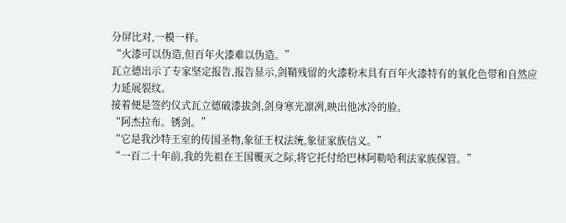分屏比对,一模一样。
“火漆可以伪造,但百年火漆难以伪造。”
瓦立德出示了专家坚定报告,报告显示,剑鞘残留的火漆粉末具有百年火漆特有的氧化色带和自然应力延展裂纹。
接着便是签约仪式瓦立德破漆拔剑,剑身寒光凛冽,映出他冰冷的脸。
“阿杰拉布。锈剑。”
“它是我沙特王室的传国圣物,象征王权法统,象征家族信义。”
“一百二十年前,我的先祖在王国覆灭之际,将它托付给巴林阿勒哈利法家族保管。”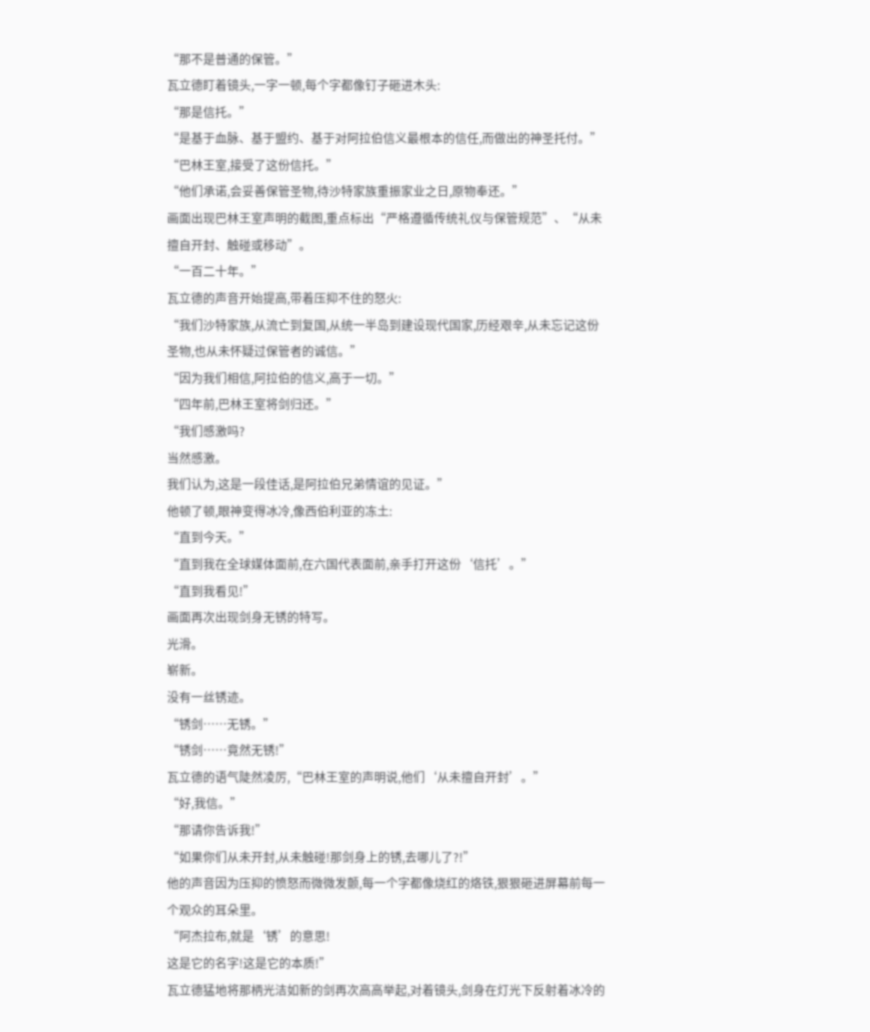“那不是普通的保管。”
瓦立德盯着镜头,一字一顿,每个字都像钉子砸进木头:
“那是信托。”
“是基于血脉、基于盟约、基于对阿拉伯信义最根本的信任,而做出的神圣托付。”
“巴林王室,接受了这份信托。”
“他们承诺,会妥善保管圣物,待沙特家族重振家业之日,原物奉还。”
画面出现巴林王室声明的截图,重点标出“严格遵循传统礼仪与保管规范”、“从未擅自开封、触碰或移动”。
“一百二十年。”
瓦立德的声音开始提高,带着压抑不住的怒火:
“我们沙特家族,从流亡到复国,从统一半岛到建设现代国家,历经艰辛,从未忘记这份圣物,也从未怀疑过保管者的诚信。”
“因为我们相信,阿拉伯的信义,高于一切。”
“四年前,巴林王室将剑归还。”
“我们感激吗?
当然感激。
我们认为,这是一段佳话,是阿拉伯兄弟情谊的见证。”
他顿了顿,眼神变得冰冷,像西伯利亚的冻土:
“直到今天。”
“直到我在全球媒体面前,在六国代表面前,亲手打开这份‘信托’。”
“直到我看见!”
画面再次出现剑身无锈的特写。
光滑。
崭新。
没有一丝锈迹。
“锈剑……无锈。”
“锈剑……竟然无锈!”
瓦立德的语气陡然凌厉,“巴林王室的声明说,他们‘从未擅自开封’。”
“好,我信。”
“那请你告诉我!”
“如果你们从未开封,从未触碰!那剑身上的锈,去哪儿了?!”
他的声音因为压抑的愤怒而微微发颤,每一个字都像烧红的烙铁,狠狠砸进屏幕前每一个观众的耳朵里。
“阿杰拉布,就是‘锈’的意思!
这是它的名字!这是它的本质!”
瓦立德猛地将那柄光洁如新的剑再次高高举起,对着镜头,剑身在灯光下反射着冰冷的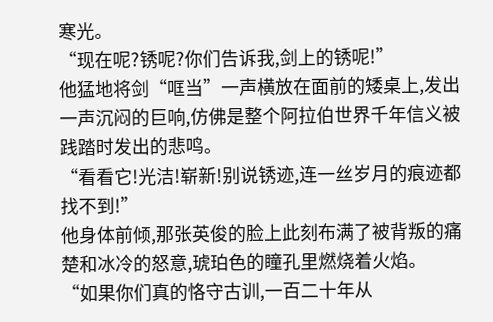寒光。
“现在呢?锈呢?你们告诉我,剑上的锈呢!”
他猛地将剑“哐当”一声横放在面前的矮桌上,发出一声沉闷的巨响,仿佛是整个阿拉伯世界千年信义被践踏时发出的悲鸣。
“看看它!光洁!崭新!别说锈迹,连一丝岁月的痕迹都找不到!”
他身体前倾,那张英俊的脸上此刻布满了被背叛的痛楚和冰冷的怒意,琥珀色的瞳孔里燃烧着火焰。
“如果你们真的恪守古训,一百二十年从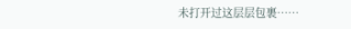未打开过这层层包裹……